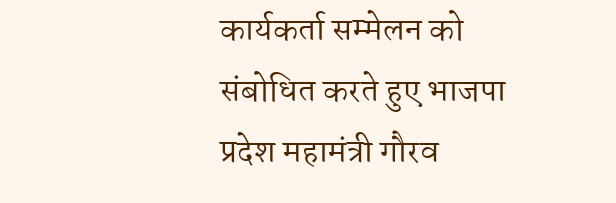कार्यकर्ता सम्मेलन को संबोधित करते हुए भाजपा प्रदेश महामंत्री गौरव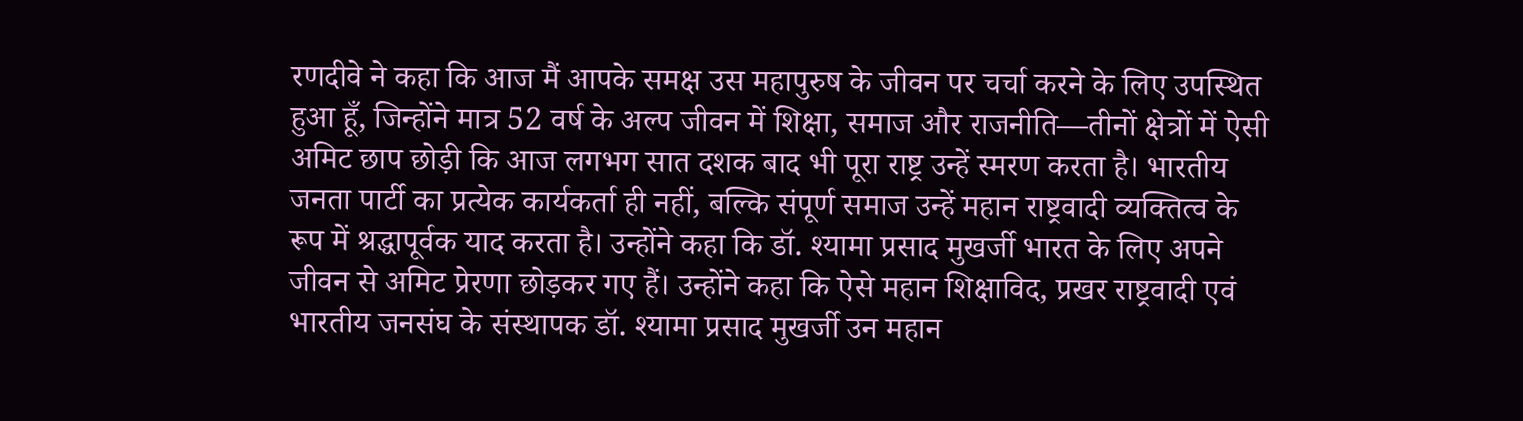रणदीवे ने कहा कि आज मैं आपके समक्ष उस महापुरुष के जीवन पर चर्चा करने के लिए उपस्थित हुआ हूँ, जिन्होंने मात्र 52 वर्ष के अल्प जीवन में शिक्षा, समाज और राजनीति—तीनों क्षेत्रों में ऐसी अमिट छाप छोड़ी कि आज लगभग सात दशक बाद भी पूरा राष्ट्र उन्हें स्मरण करता है। भारतीय जनता पार्टी का प्रत्येक कार्यकर्ता ही नहीं, बल्कि संपूर्ण समाज उन्हें महान राष्ट्रवादी व्यक्तित्व के रूप में श्रद्धापूर्वक याद करता है। उन्होंने कहा कि डॉ. श्यामा प्रसाद मुखर्जी भारत के लिए अपने जीवन से अमिट प्रेरणा छोड़कर गए हैं। उन्होंने कहा कि ऐसे महान शिक्षाविद, प्रखर राष्ट्रवादी एवं भारतीय जनसंघ के संस्थापक डॉ. श्यामा प्रसाद मुखर्जी उन महान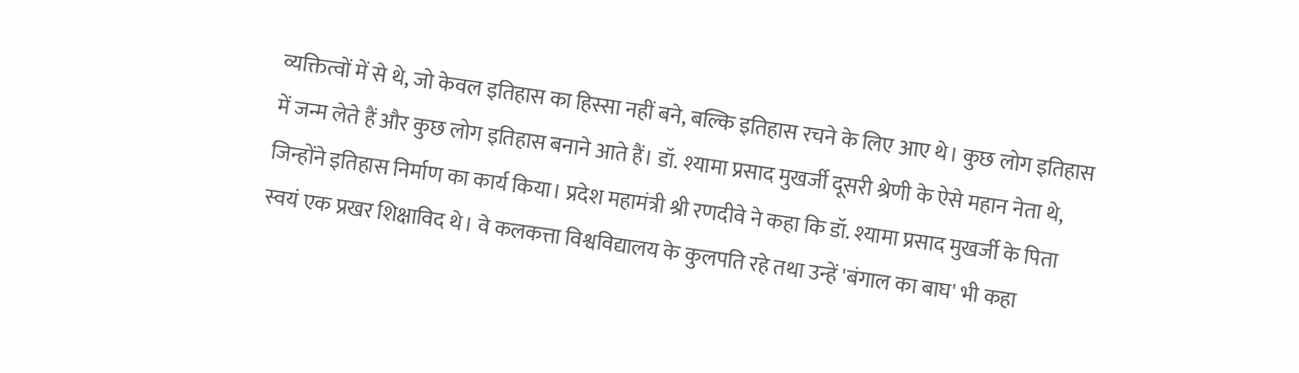व्यक्तित्वों में से थे, जो केवल इतिहास का हिस्सा नहीं बने, बल्कि इतिहास रचने के लिए आए थे। कुछ लोग इतिहास में जन्म लेते हैं और कुछ लोग इतिहास बनाने आते हैं। डॉ. श्यामा प्रसाद मुखर्जी दूसरी श्रेणी के ऐसे महान नेता थे, जिन्होंने इतिहास निर्माण का कार्य किया। प्रदेश महामंत्री श्री रणदीवे ने कहा कि डॉ. श्यामा प्रसाद मुखर्जी के पिता स्वयं एक प्रखर शिक्षाविद थे। वे कलकत्ता विश्वविद्यालय के कुलपति रहे तथा उन्हें 'बंगाल का बाघ' भी कहा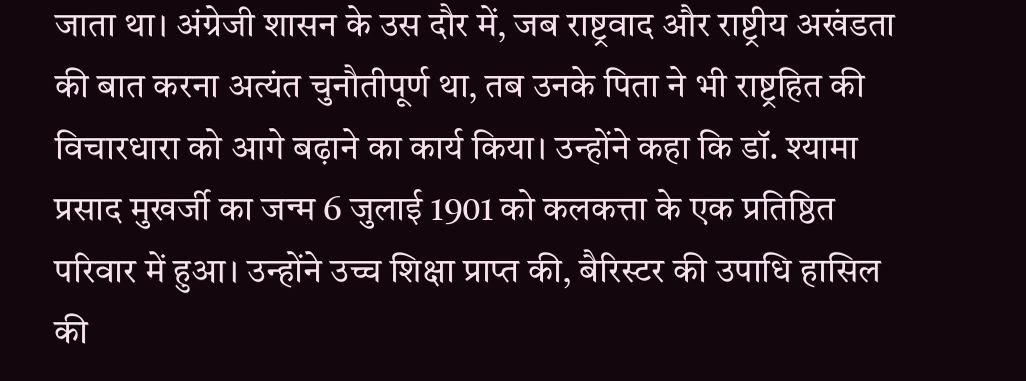जाता था। अंग्रेजी शासन के उस दौर में, जब राष्ट्रवाद और राष्ट्रीय अखंडता की बात करना अत्यंत चुनौतीपूर्ण था, तब उनके पिता ने भी राष्ट्रहित की विचारधारा को आगे बढ़ाने का कार्य किया। उन्होंने कहा कि डॉ. श्यामा प्रसाद मुखर्जी का जन्म 6 जुलाई 1901 को कलकत्ता के एक प्रतिष्ठित परिवार में हुआ। उन्होंने उच्च शिक्षा प्राप्त की, बैरिस्टर की उपाधि हासिल की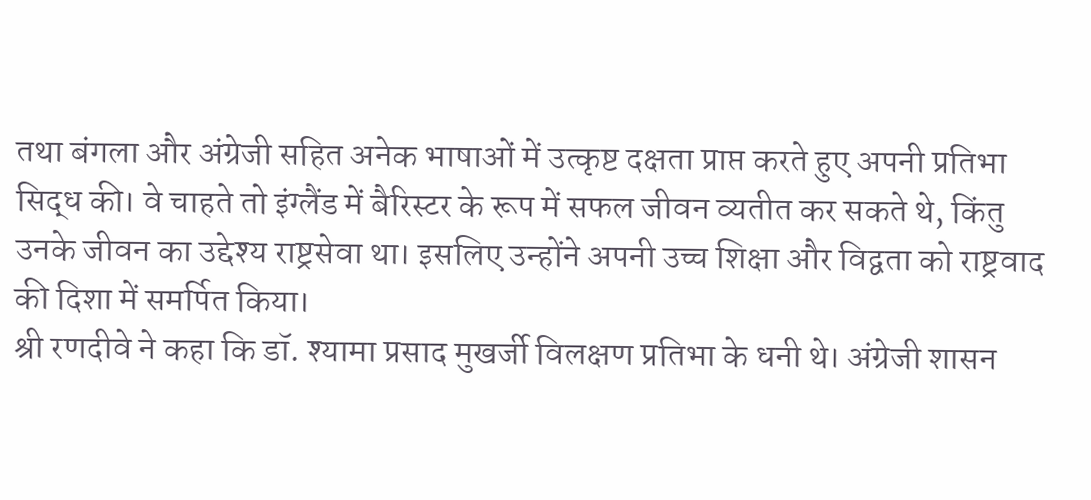तथा बंगला और अंग्रेजी सहित अनेक भाषाओं में उत्कृष्ट दक्षता प्राप्त करते हुए अपनी प्रतिभा सिद्ध की। वे चाहते तो इंग्लैंड में बैरिस्टर के रूप में सफल जीवन व्यतीत कर सकते थे, किंतु उनके जीवन का उद्देश्य राष्ट्रसेवा था। इसलिए उन्होंने अपनी उच्च शिक्षा और विद्वता को राष्ट्रवाद की दिशा में समर्पित किया।
श्री रणदीवे ने कहा कि डॉ. श्यामा प्रसाद मुखर्जी विलक्षण प्रतिभा के धनी थे। अंग्रेजी शासन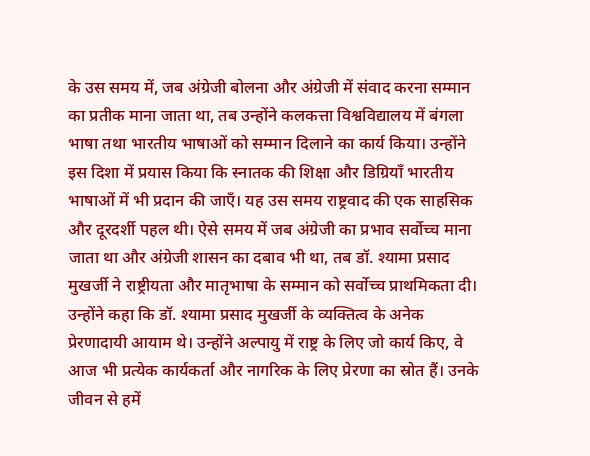के उस समय में, जब अंग्रेजी बोलना और अंग्रेजी में संवाद करना सम्मान का प्रतीक माना जाता था, तब उन्होंने कलकत्ता विश्वविद्यालय में बंगला भाषा तथा भारतीय भाषाओं को सम्मान दिलाने का कार्य किया। उन्होंने इस दिशा में प्रयास किया कि स्नातक की शिक्षा और डिग्रियाँ भारतीय भाषाओं में भी प्रदान की जाएँ। यह उस समय राष्ट्रवाद की एक साहसिक और दूरदर्शी पहल थी। ऐसे समय में जब अंग्रेजी का प्रभाव सर्वोच्च माना जाता था और अंग्रेजी शासन का दबाव भी था, तब डॉ. श्यामा प्रसाद मुखर्जी ने राष्ट्रीयता और मातृभाषा के सम्मान को सर्वोच्च प्राथमिकता दी। उन्होंने कहा कि डॉ. श्यामा प्रसाद मुखर्जी के व्यक्तित्व के अनेक प्रेरणादायी आयाम थे। उन्होंने अल्पायु में राष्ट्र के लिए जो कार्य किए, वे आज भी प्रत्येक कार्यकर्ता और नागरिक के लिए प्रेरणा का स्रोत हैं। उनके जीवन से हमें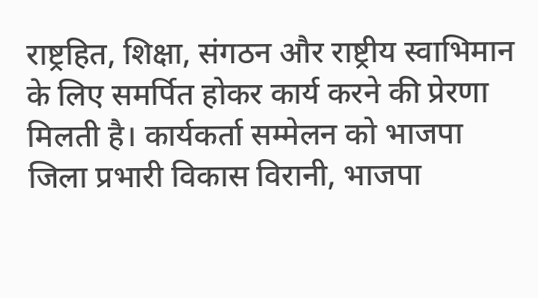राष्ट्रहित, शिक्षा, संगठन और राष्ट्रीय स्वाभिमान के लिए समर्पित होकर कार्य करने की प्रेरणा मिलती है। कार्यकर्ता सम्मेलन को भाजपा जिला प्रभारी विकास विरानी, भाजपा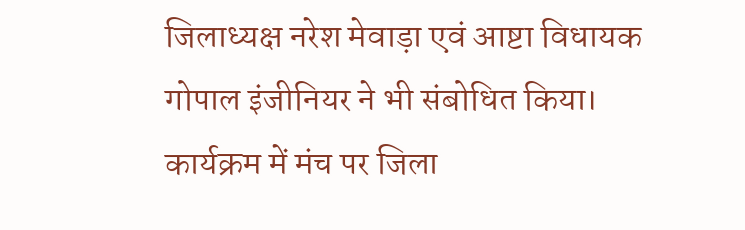जिलाध्यक्ष नरेश मेवाड़ा एवं आष्टा विधायक गोपाल इंजीनियर ने भी संबोधित किया। कार्यक्रम में मंच पर जिला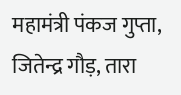महामंत्री पंकज गुप्ता, जितेन्द्र गौड़, तारा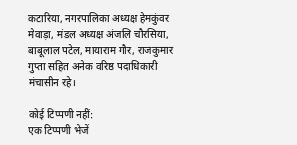कटारिया, नगरपालिका अध्यक्ष हेमकुंवर मेवाड़ा, मंडल अध्यक्ष अंजलि चौरसिया, बाबूलाल पटेल, मायाराम गौर, राजकुमार गुप्ता सहित अनेक वरिष्ठ पदाधिकारी मंचासीन रहे।

कोई टिप्पणी नहीं:
एक टिप्पणी भेजें